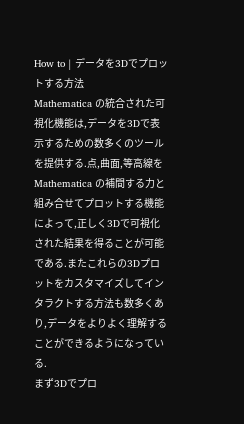How to | データを3Dでプロットする方法
Mathematica の統合された可視化機能は,データを3Dで表示するための数多くのツールを提供する.点,曲面,等高線を Mathematica の補間する力と組み合せてプロットする機能によって,正しく3Dで可視化された結果を得ることが可能である.またこれらの3Dプロットをカスタマイズしてインタラクトする方法も数多くあり,データをよりよく理解することができるようになっている.
まず3Dでプロ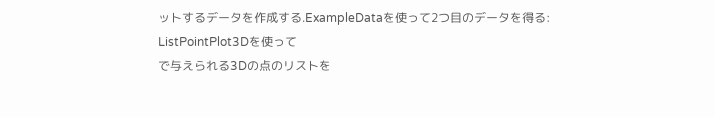ットするデータを作成する.ExampleDataを使って2つ目のデータを得る:
ListPointPlot3Dを使って
で与えられる3Dの点のリストを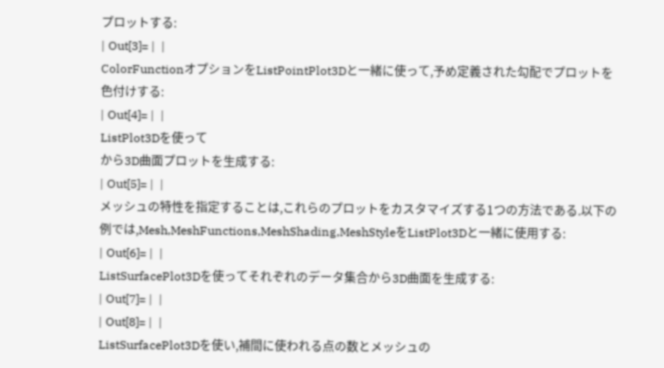プロットする:
| Out[3]= |  |
ColorFunctionオプションをListPointPlot3Dと一緒に使って,予め定義された勾配でプロットを色付けする:
| Out[4]= |  |
ListPlot3Dを使って
から3D曲面プロットを生成する:
| Out[5]= |  |
メッシュの特性を指定することは,これらのプロットをカスタマイズする1つの方法である.以下の例では,Mesh,MeshFunctions,MeshShading,MeshStyleをListPlot3Dと一緒に使用する:
| Out[6]= |  |
ListSurfacePlot3Dを使ってそれぞれのデータ集合から3D曲面を生成する:
| Out[7]= |  |
| Out[8]= |  |
ListSurfacePlot3Dを使い,補間に使われる点の数とメッシュの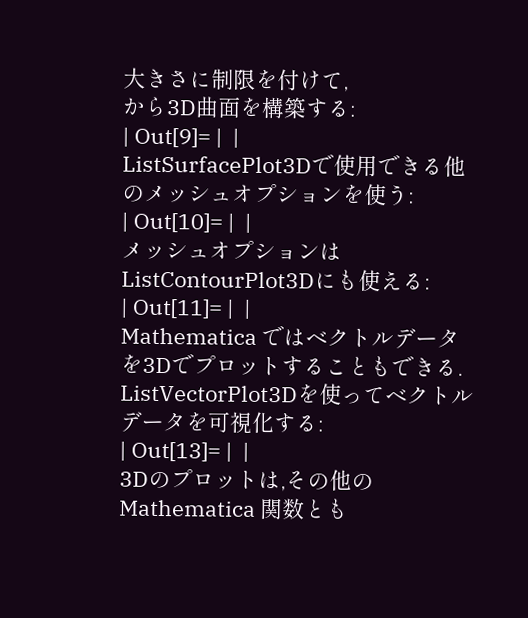大きさに制限を付けて,
から3D曲面を構築する:
| Out[9]= |  |
ListSurfacePlot3Dで使用できる他のメッシュオプションを使う:
| Out[10]= |  |
メッシュオプションはListContourPlot3Dにも使える:
| Out[11]= |  |
Mathematica ではベクトルデータを3Dでプロットすることもできる.
ListVectorPlot3Dを使ってベクトルデータを可視化する:
| Out[13]= |  |
3Dのプロットは,その他の Mathematica 関数とも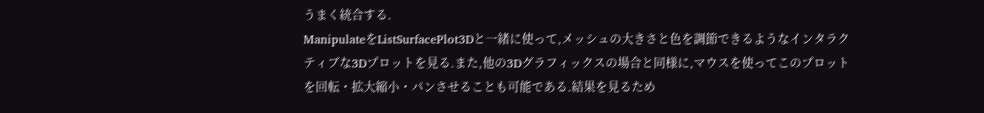うまく統合する.
ManipulateをListSurfacePlot3Dと一緒に使って,メッシュの大きさと色を調節できるようなインタラクティブな3Dプロットを見る.また,他の3Dグラフィックスの場合と同様に,マウスを使ってこのプロットを回転・拡大縮小・パンさせることも可能である.結果を見るため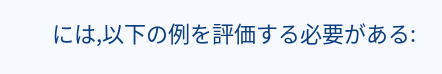には,以下の例を評価する必要がある: